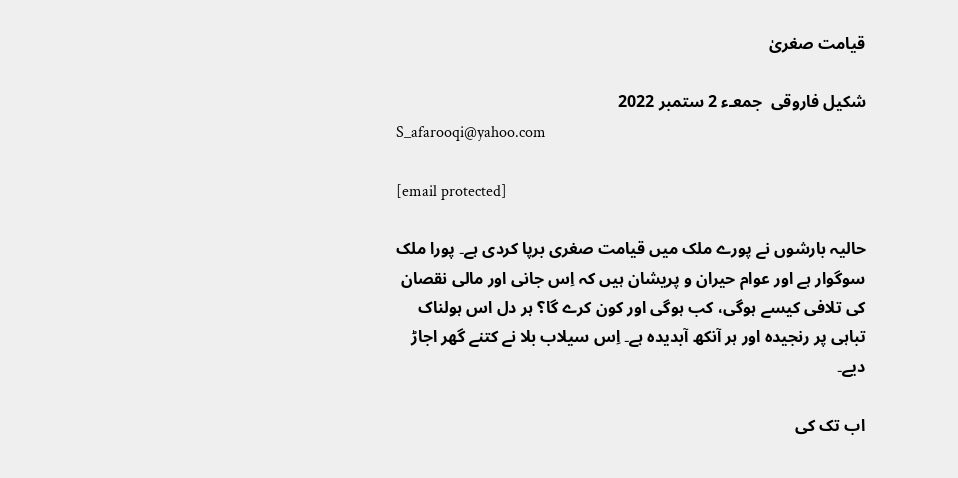قیامت صغریٰ

شکیل فاروقی  جمعـء 2 ستمبر 2022
S_afarooqi@yahoo.com

[email protected]

حالیہ بارشوں نے پورے ملک میں قیامت صغری برپا کردی ہے۔ پورا ملک سوگوار ہے اور عوام حیران و پریشان ہیں کہ اِس جانی اور مالی نقصان کی تلافی کیسے ہوگی، کب ہوگی اور کون کرے گا؟ ہر دل اس ہولناک تباہی پر رنجیدہ اور ہر آنکھ آبدیدہ ہے۔ اِس سیلاب بلا نے کتنے گھر اجاڑ دیے۔

اب تک کی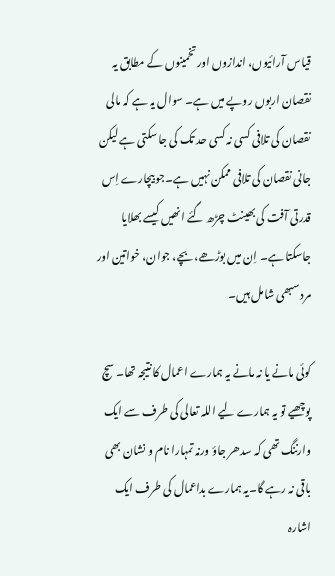قیاس آرائیوں، اندازوں اور تخمینوں کے مطابق یہ نقصان اربوں روپے میں ہے۔ سوال یہ ہے کہ مالی نقصان کی تلافی کسی نہ کسی حد تک کی جا سکتی ہے لیکن جانی نقصان کی تلافی ممکن نہیں ہے۔جو بیچارے اِس قدرتی آفت کی بھینٹ چڑھ گئے انھیں کیسے بھلایا جاسکتا ہے۔ اِن میں بوڑھے، بچے، جوان، خواتین اور مرد سبھی شامل ہیں۔

کوئی مانے یا نہ مانے یہ ہمارے اعمال کا نتیجہ تھا۔ سچ پوچھیے تو یہ ہمارے لیے اللہ تعالی کی طرف سے ایک وارننگ تھی کہ سدھر جاؤ ورنہ تمہارا نام و نشان بھی باقی نہ رہے گا۔یہ ہمارے بداعمال کی طرف ایک اشارہ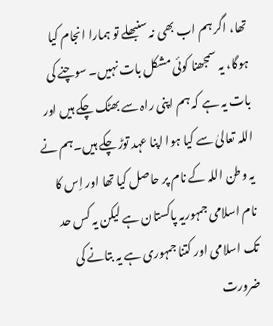تھا، اگر ہم اب بھی نہ سنبھلے تو ہمارا انجام کیا ہوگا، یہ سمجھنا کوئی مشکل بات نہیں۔ سوچنے کی بات یہ ہے کہ ہم اپنی راہ سے بھٹک چکے ہیں اور اللہ تعالیٰ سے کیا ہوا اپنا عہد توڑ چکے ہیں۔ہم نے یہ وطن اللہ کے نام پر حاصل کیا تھا اور اِس کا نام اسلامی جمہوریہ پاکستان ہے لیکن یہ کس حد تک اسلامی اور کتنا جمہوری ہے یہ بتانے کی ضرورت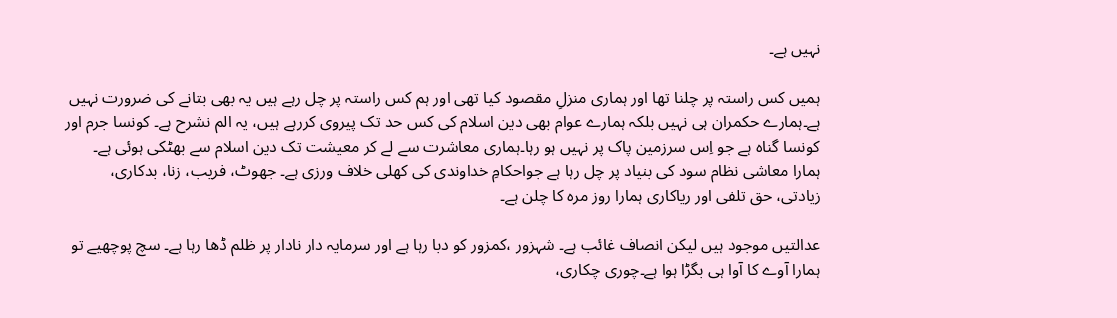نہیں ہے۔

ہمیں کس راستہ پر چلنا تھا اور ہماری منزلِ مقصود کیا تھی اور ہم کس راستہ پر چل رہے ہیں یہ بھی بتانے کی ضرورت نہیں ہے۔ہمارے حکمران ہی نہیں بلکہ ہمارے عوام بھی دین اسلام کی کس حد تک پیروی کررہے ہیں، یہ الم نشرح ہے۔ کونسا جرم اور کونسا گناہ ہے جو اِس سرزمین پاک پر نہیں ہو رہا۔ہماری معاشرت سے لے کر معیشت تک دین اسلام سے بھٹکی ہوئی ہے۔ ہمارا معاشی نظام سود کی بنیاد پر چل رہا ہے جواحکامِ خداوندی کی کھلی خلاف ورزی ہے۔ جھوٹ، فریب، زنا، بدکاری، زیادتی، حق تلفی اور ریاکاری ہمارا روز مرہ کا چلن ہے۔

عدالتیں موجود ہیں لیکن انصاف غائب ہے۔ شہزور ،کمزور کو دبا رہا ہے اور سرمایہ دار نادار پر ظلم ڈھا رہا ہے۔ سچ پوچھیے تو ہمارا آوے کا آوا ہی بگڑا ہوا ہے۔چوری چکاری،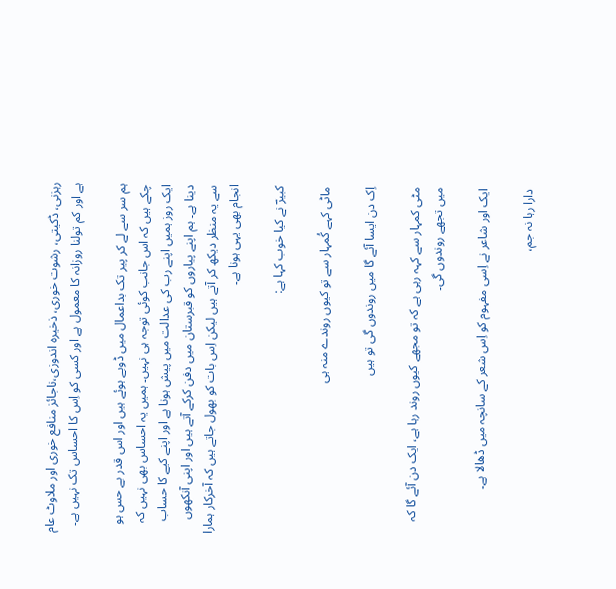رہزنی، ڈکیتی، رشوت خوری، ذخیرہ اندوزی،ناجائز منافع خوری اور ملاوٹ عام ہے اور کم تولنا روزانہ کا معمول ہے اور کسی کو اِس کا احساس تک نہیں ہے۔

ہم سر سے لے کر پیر تک بداعمال میں ڈوبے ہوئے ہیں اور اس قدر بے حس ہو چکے ہیں کہ اس جانب کوئی توجہ ہی نہیں۔ ہمیں یہ احساس بھی نہیں کہ ایک روز ہمیں اپنے رب کی عدالت میں پیش ہونا ہے اور اپنے کیے کا حساب دینا ہے۔ ہم اپنے پیاروں کو قبرستان میں دفن کرکے آتے ہیں اور اپنی آنکھوں سے یہ منظر دیکھ کر آتے ہیں لیکن اِس بات کو بھول جاتے ہیں کہ آخرکار ہمارا انجام بھی یہی ہونا ہے۔

کبیرؔ نے کیا خوب کہا ہے:

ماٹی کہے کُمہار سے تو کیوں روندے منہ ہی

اِک دن ایسا آئے گا میں روندوں گی تو ہیں

مٹی کمہار سے کہہ رہی ہے کہ تو مجھے کیوں روند رہا ہے، ایک دن آئے گا کہ میں تجھے روندوں گی۔

ایک اور شاعر نے اِسی مفہوم کو اِس شعر کے سانچہ میں ڈھالا ہے۔

دارا رہا نہ جم،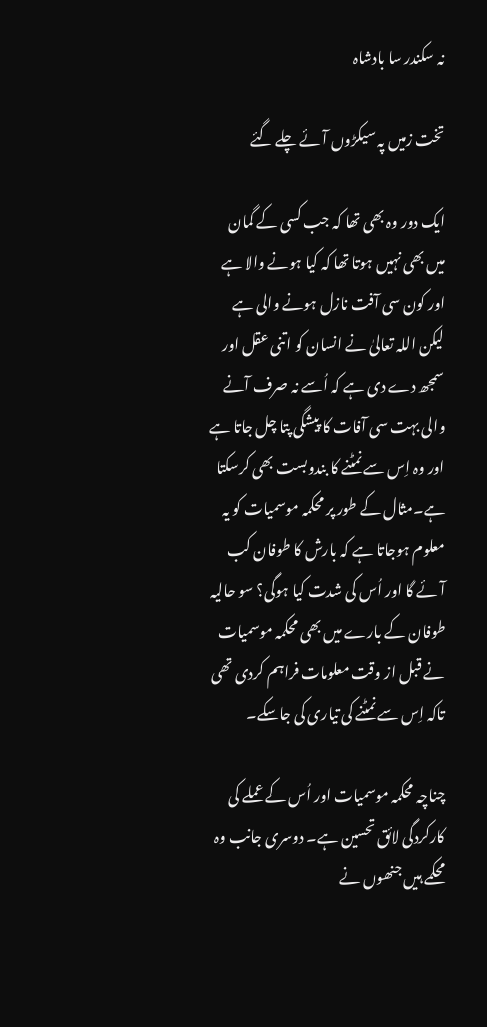نہ سکندر سا بادشاہ

تخت زمیں پہ سیکڑوں آئے چلے گئے

ایک دور وہ بھی تھا کہ جب کسی کے گمان میں بھی نہیں ہوتا تھا کہ کیا ہونے والا ہے اور کون سی آفت نازل ہونے والی ہے لیکن اللہ تعالیٰ نے انسان کو اتنی عقل اور سمجھ دے دی ہے کہ اُسے نہ صرف آنے والی بہت سی آفات کا پیشگی پتا چل جاتا ہے اور وہ اِس سے نمٹنے کا بندوبست بھی کرسکتا ہے۔مثال کے طور پر محکمہ موسمیات کو یہ معلوم ہوجاتا ہے کہ بارش کا طوفان کب آئے گا اور اُس کی شدت کیا ہوگی؟ سو حالیہ طوفان کے بارے میں بھی محکمہ موسمیات نے قبل از وقت معلومات فراہم کردی تھی تاکہ اِس سے نمٹنے کی تیاری کی جاسکے۔

چناچہ محکمہ موسمیات اور اُس کے عملے کی کارکردگی لائق تحسین ہے۔ دوسری جانب وہ محکمے ہیں جنھوں نے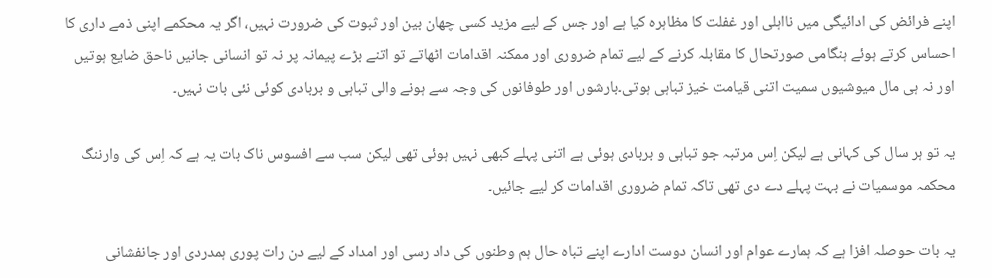اپنے فرائض کی ادائیگی میں نااہلی اور غفلت کا مظاہرہ کیا ہے اور جس کے لیے مزید کسی چھان بین اور ثبوت کی ضرورت نہیں، اگر یہ محکمے اپنی ذمے داری کا احساس کرتے ہوئے ہنگامی صورتحال کا مقابلہ کرنے کے لیے تمام ضروری اور ممکنہ اقدامات اٹھاتے تو اتنے بڑے پیمانہ پر نہ تو انسانی جانیں ناحق ضایع ہوتیں اور نہ ہی مال میوشیوں سمیت اتنی قیامت خیز تباہی ہوتی۔بارشوں اور طوفانوں کی وجہ سے ہونے والی تباہی و بربادی کوئی نئی بات نہیں۔

یہ تو ہر سال کی کہانی ہے لیکن اِس مرتبہ جو تباہی و بربادی ہوئی ہے اتنی پہلے کبھی نہیں ہوئی تھی لیکن سب سے افسوس ناک بات یہ ہے کہ اِس کی وارننگ محکمہ موسمیات نے بہت پہلے دے دی تھی تاکہ تمام ضروری اقدامات کر لیے جائیں۔

یہ بات حوصلہ افزا ہے کہ ہمارے عوام اور انسان دوست ادارے اپنے تباہ حال ہم وطنوں کی داد رسی اور امداد کے لیے دن رات پوری ہمدردی اور جانفشانی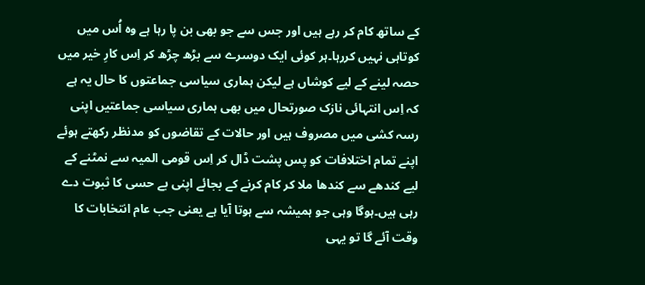کے ساتھ کام کر رہے ہیں اور جس سے جو بھی بن پا رہا ہے وہ اُس میں کوتاہی نہیں کررہا۔ہر کوئی ایک دوسرے سے بڑھ چڑھ کر اِس کارِ خیر میں حصہ لینے کے لیے کوشاں ہے لیکن ہماری سیاسی جماعتوں کا حال یہ ہے کہ اِس انتہائی نازک صورتحال میں بھی ہماری سیاسی جماعتیں اپنی رسہ کشی میں مصروف ہیں اور حالات کے تقاضوں کو مدنظر رکھتے ہوئے اپنے تمام اختلافات کو پس پشت ڈال کر اِس قومی المیہ سے نمٹنے کے لیے کندھے سے کندھا ملا کر کام کرنے کے بجائے اپنی بے حسی کا ثبوت دے رہی ہیں۔ہوگا وہی جو ہمیشہ سے ہوتا آیا ہے یعنی جب عام انتخابات کا وقت آئے گا تو یہی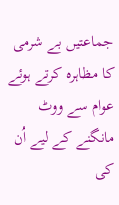جماعتیں بے شرمی کا مظاہرہ کرتے ہوئے عوام سے ووٹ مانگنے کے لیے اُن کی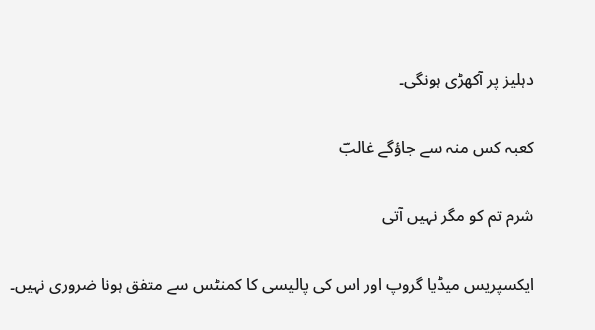دہلیز پر آکھڑی ہونگی۔

کعبہ کس منہ سے جاؤگے غالبؔ

شرم تم کو مگر نہیں آتی

ایکسپریس میڈیا گروپ اور اس کی پالیسی کا کمنٹس سے متفق ہونا ضروری نہیں۔